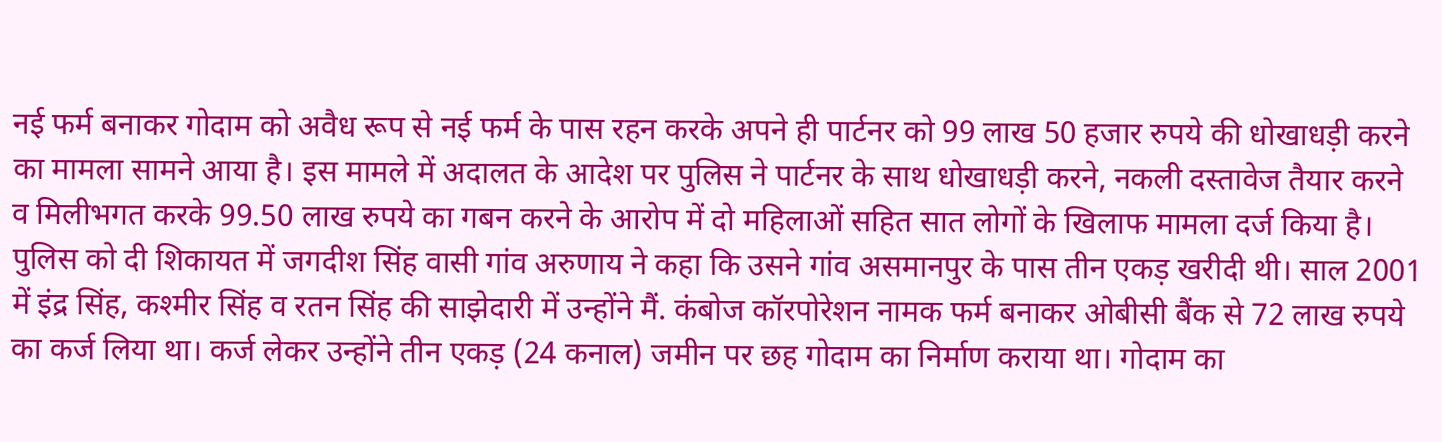नई फर्म बनाकर गोदाम को अवैध रूप से नई फर्म के पास रहन करके अपने ही पार्टनर को 99 लाख 50 हजार रुपये की धोखाधड़ी करने का मामला सामने आया है। इस मामले में अदालत के आदेश पर पुलिस ने पार्टनर के साथ धोखाधड़ी करने, नकली दस्तावेज तैयार करने व मिलीभगत करके 99.50 लाख रुपये का गबन करने के आरोप में दो महिलाओं सहित सात लोगों के खिलाफ मामला दर्ज किया है।
पुलिस को दी शिकायत में जगदीश सिंह वासी गांव अरुणाय ने कहा कि उसने गांव असमानपुर के पास तीन एकड़ खरीदी थी। साल 2001 में इंद्र सिंह, कश्मीर सिंह व रतन सिंह की साझेदारी में उन्होंने मैं. कंबोज कॉरपोरेशन नामक फर्म बनाकर ओबीसी बैंक से 72 लाख रुपये का कर्ज लिया था। कर्ज लेकर उन्होंने तीन एकड़ (24 कनाल) जमीन पर छह गोदाम का निर्माण कराया था। गोदाम का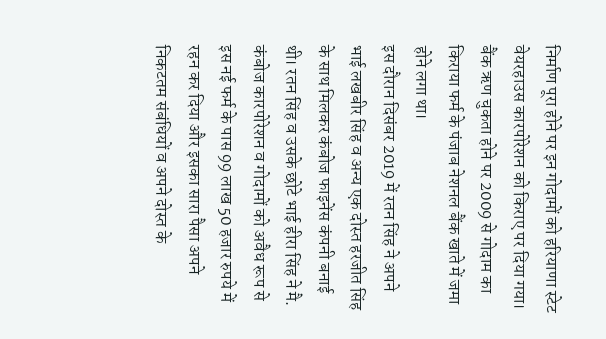निर्माण पूरा होने पर इन गोदामों को हरियाणा स्टेट वेयरहाउस कारपोरेशन को किराए पर दिया गया। बैंक ऋण चुकता होने पर 2009 से गोदाम का किराया फर्म के पंजाब नेशनल बैंक खाते में जमा होने लगा था।
इस दौरान दिसंबर 2019 में रतन सिंह ने अपने भाई लखबीर सिंह व अन्य एक दोस्त हरजीत सिंह के साथ मिलकर कंबोज फाइनेंस कंपनी बनाई थी। रतन सिंह व उसके छोटे भाई हीरा सिंह ने मै. कंबोज कारपोरेशन व गोदामों को अवैध रूप से इस नई फर्म के पास 99 लाख 50 हजार रुपये में रहन कर दिया और इसका सारा पैसा अपने निकटतम संबंधियों व अपने दोस्त के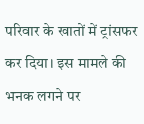परिवार के खातों में ट्रांसफर कर दिया। इस मामले की भनक लगने पर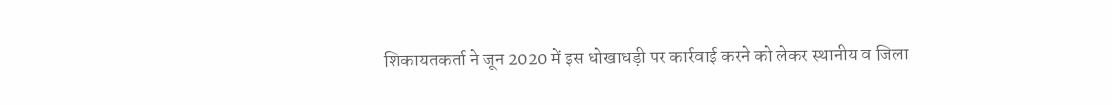शिकायतकर्ता ने जून 2020 में इस धोखाधड़ी पर कार्रवाई करने को लेकर स्थानीय व जिला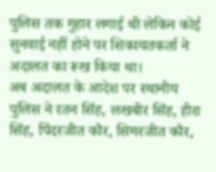पुलिस तक गुहार लगाई थी लेकिन कोई सुनवाई नहीं होने पर शिकायतकर्ता ने अदालत का रूख किया था।
अब अदालत के आदेश पर स्थानीय पुलिस ने रतन सिंह, लखबीर सिंह, हीरा सिंह, पिंदरजीत कौर, सिमरजीत कौर,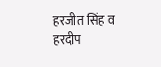हरजीत सिंह व हरदीप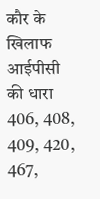कौर के खिलाफ आईपीसी की धारा 406, 408, 409, 420, 467,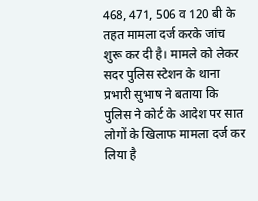468, 471, 506 व 120 बी के तहत मामला दर्ज करके जांच शुरू कर दी है। मामले को लेकर सदर पुलिस स्टेशन के थाना प्रभारी सुभाष ने बताया कि पुलिस ने कोर्ट के आदेश पर सात लोगों के खिलाफ मामला दर्ज कर लिया है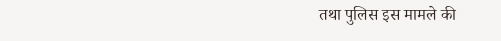तथा पुलिस इस मामले की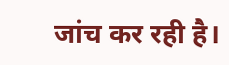जांच कर रही है।